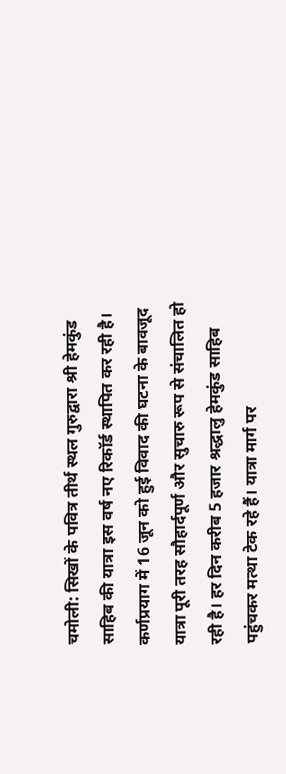चमोली: सिखों के पवित्र तीर्थ स्थल गुरुद्वारा श्री हेमकुंड साहिब की यात्रा इस वर्ष नए रिकॉर्ड स्थापित कर रही है। कर्णप्रयाग में 16 जून को हुई विवाद की घटना के बावजूद यात्रा पूरी तरह सौहार्दपूर्ण और सुचारु रूप से संचालित हो रही है। हर दिन करीब 5 हजार श्रद्धालु हेमकुंड साहिब पहुंचकर मत्था टेक रहे हैं। यात्रा मार्ग पर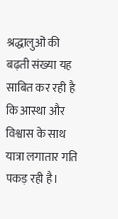श्रद्धालुओं की बढ़ती संख्या यह साबित कर रही है कि आस्था और विश्वास के साथ यात्रा लगातार गति पकड़ रही है।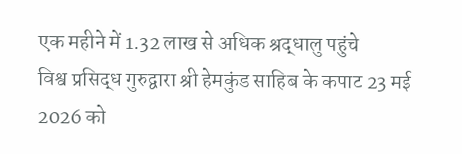एक महीने में 1.32 लाख से अधिक श्रद्धालु पहुंचे
विश्व प्रसिद्ध गुरुद्वारा श्री हेमकुंड साहिब के कपाट 23 मई 2026 को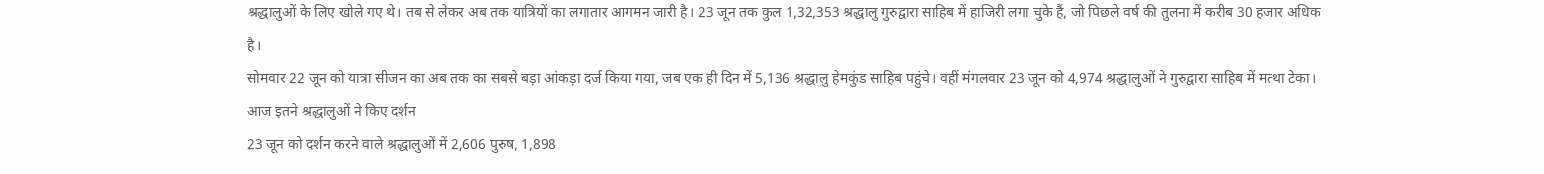श्रद्धालुओं के लिए खोले गए थे। तब से लेकर अब तक यात्रियों का लगातार आगमन जारी है। 23 जून तक कुल 1,32,353 श्रद्धालु गुरुद्वारा साहिब में हाजिरी लगा चुके हैं, जो पिछले वर्ष की तुलना में करीब 30 हजार अधिक है।
सोमवार 22 जून को यात्रा सीजन का अब तक का सबसे बड़ा आंकड़ा दर्ज किया गया, जब एक ही दिन में 5,136 श्रद्धालु हेमकुंड साहिब पहुंचे। वहीं मंगलवार 23 जून को 4,974 श्रद्धालुओं ने गुरुद्वारा साहिब में मत्था टेका।
आज इतने श्रद्धालुओं ने किए दर्शन
23 जून को दर्शन करने वाले श्रद्धालुओं में 2,606 पुरुष, 1,898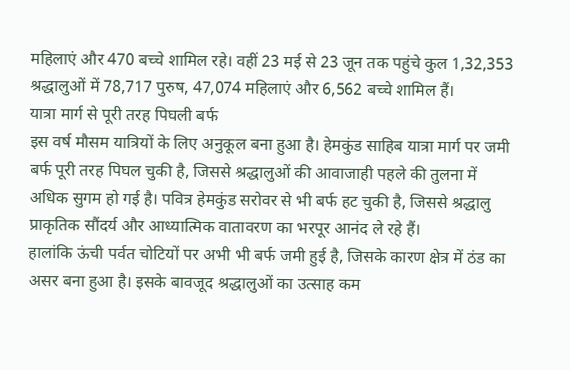महिलाएं और 470 बच्चे शामिल रहे। वहीं 23 मई से 23 जून तक पहुंचे कुल 1,32,353 श्रद्धालुओं में 78,717 पुरुष, 47,074 महिलाएं और 6,562 बच्चे शामिल हैं।
यात्रा मार्ग से पूरी तरह पिघली बर्फ
इस वर्ष मौसम यात्रियों के लिए अनुकूल बना हुआ है। हेमकुंड साहिब यात्रा मार्ग पर जमी बर्फ पूरी तरह पिघल चुकी है, जिससे श्रद्धालुओं की आवाजाही पहले की तुलना में अधिक सुगम हो गई है। पवित्र हेमकुंड सरोवर से भी बर्फ हट चुकी है, जिससे श्रद्धालु प्राकृतिक सौंदर्य और आध्यात्मिक वातावरण का भरपूर आनंद ले रहे हैं।
हालांकि ऊंची पर्वत चोटियों पर अभी भी बर्फ जमी हुई है, जिसके कारण क्षेत्र में ठंड का असर बना हुआ है। इसके बावजूद श्रद्धालुओं का उत्साह कम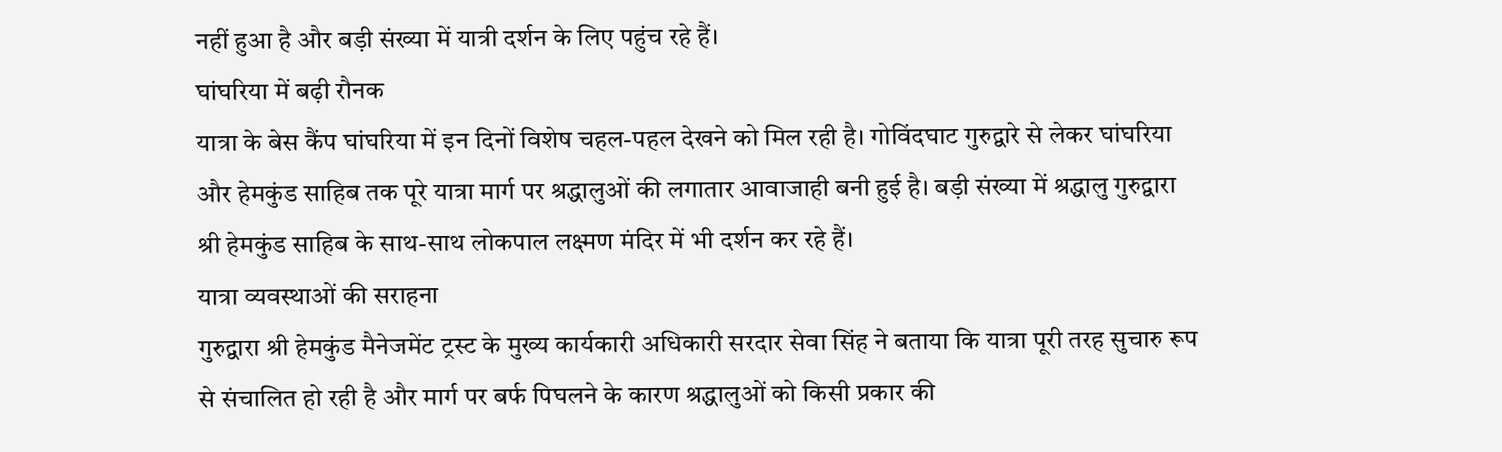नहीं हुआ है और बड़ी संख्या में यात्री दर्शन के लिए पहुंच रहे हैं।
घांघरिया में बढ़ी रौनक
यात्रा के बेस कैंप घांघरिया में इन दिनों विशेष चहल-पहल देखने को मिल रही है। गोविंदघाट गुरुद्वारे से लेकर घांघरिया और हेमकुंड साहिब तक पूरे यात्रा मार्ग पर श्रद्धालुओं की लगातार आवाजाही बनी हुई है। बड़ी संख्या में श्रद्धालु गुरुद्वारा श्री हेमकुंड साहिब के साथ-साथ लोकपाल लक्ष्मण मंदिर में भी दर्शन कर रहे हैं।
यात्रा व्यवस्थाओं की सराहना
गुरुद्वारा श्री हेमकुंड मैनेजमेंट ट्रस्ट के मुख्य कार्यकारी अधिकारी सरदार सेवा सिंह ने बताया कि यात्रा पूरी तरह सुचारु रूप से संचालित हो रही है और मार्ग पर बर्फ पिघलने के कारण श्रद्धालुओं को किसी प्रकार की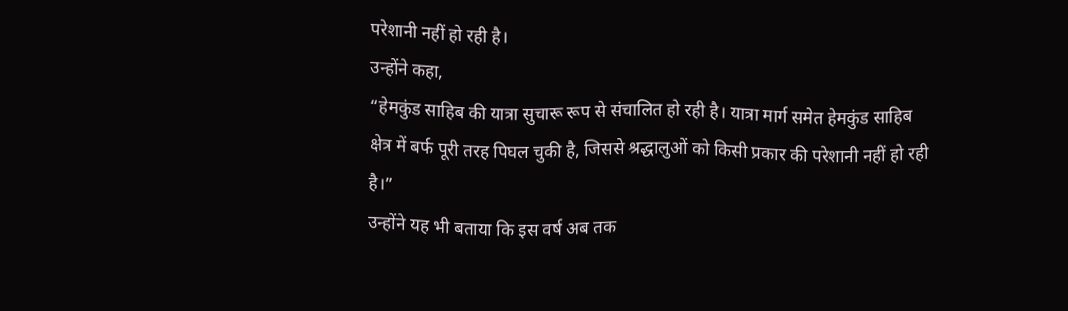परेशानी नहीं हो रही है।
उन्होंने कहा,
“हेमकुंड साहिब की यात्रा सुचारू रूप से संचालित हो रही है। यात्रा मार्ग समेत हेमकुंड साहिब क्षेत्र में बर्फ पूरी तरह पिघल चुकी है, जिससे श्रद्धालुओं को किसी प्रकार की परेशानी नहीं हो रही है।”
उन्होंने यह भी बताया कि इस वर्ष अब तक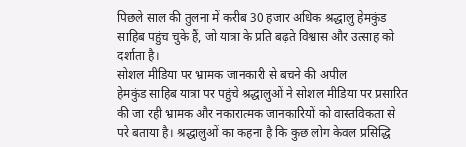पिछले साल की तुलना में करीब 30 हजार अधिक श्रद्धालु हेमकुंड साहिब पहुंच चुके हैं, जो यात्रा के प्रति बढ़ते विश्वास और उत्साह को दर्शाता है।
सोशल मीडिया पर भ्रामक जानकारी से बचने की अपील
हेमकुंड साहिब यात्रा पर पहुंचे श्रद्धालुओं ने सोशल मीडिया पर प्रसारित की जा रही भ्रामक और नकारात्मक जानकारियों को वास्तविकता से परे बताया है। श्रद्धालुओं का कहना है कि कुछ लोग केवल प्रसिद्धि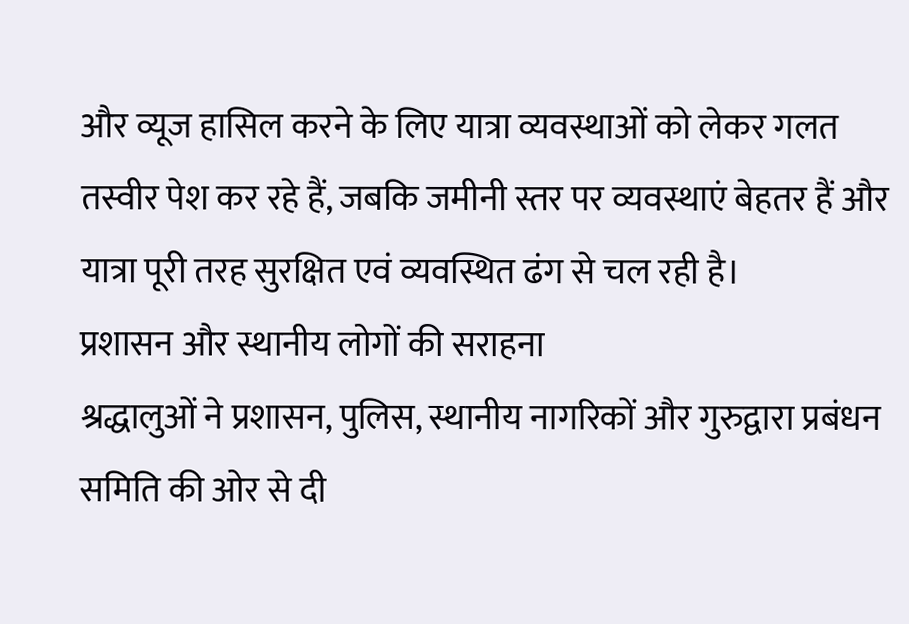और व्यूज हासिल करने के लिए यात्रा व्यवस्थाओं को लेकर गलत तस्वीर पेश कर रहे हैं, जबकि जमीनी स्तर पर व्यवस्थाएं बेहतर हैं और यात्रा पूरी तरह सुरक्षित एवं व्यवस्थित ढंग से चल रही है।
प्रशासन और स्थानीय लोगों की सराहना
श्रद्धालुओं ने प्रशासन, पुलिस, स्थानीय नागरिकों और गुरुद्वारा प्रबंधन समिति की ओर से दी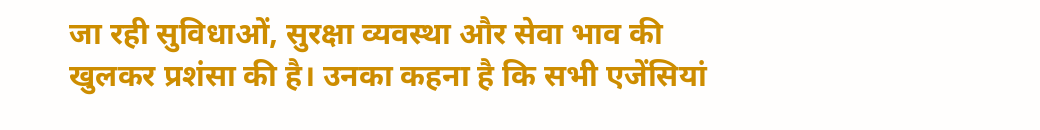जा रही सुविधाओं, सुरक्षा व्यवस्था और सेवा भाव की खुलकर प्रशंसा की है। उनका कहना है कि सभी एजेंसियां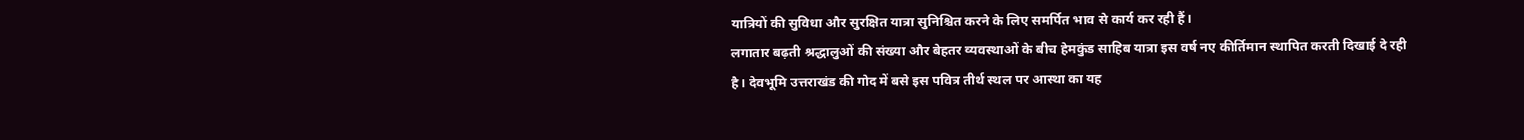यात्रियों की सुविधा और सुरक्षित यात्रा सुनिश्चित करने के लिए समर्पित भाव से कार्य कर रही हैं।
लगातार बढ़ती श्रद्धालुओं की संख्या और बेहतर व्यवस्थाओं के बीच हेमकुंड साहिब यात्रा इस वर्ष नए कीर्तिमान स्थापित करती दिखाई दे रही है। देवभूमि उत्तराखंड की गोद में बसे इस पवित्र तीर्थ स्थल पर आस्था का यह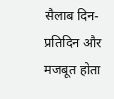सैलाब दिन-प्रतिदिन और मजबूत होता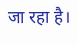जा रहा है।